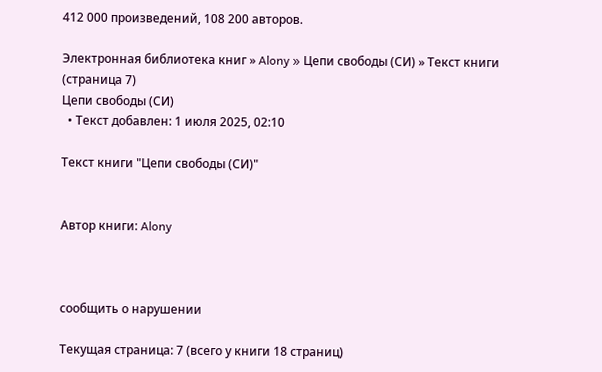412 000 произведений, 108 200 авторов.

Электронная библиотека книг » Alony » Цепи свободы (СИ) » Текст книги (страница 7)
Цепи свободы (СИ)
  • Текст добавлен: 1 июля 2025, 02:10

Текст книги "Цепи свободы (СИ)"


Автор книги: Alony



сообщить о нарушении

Текущая страница: 7 (всего у книги 18 страниц)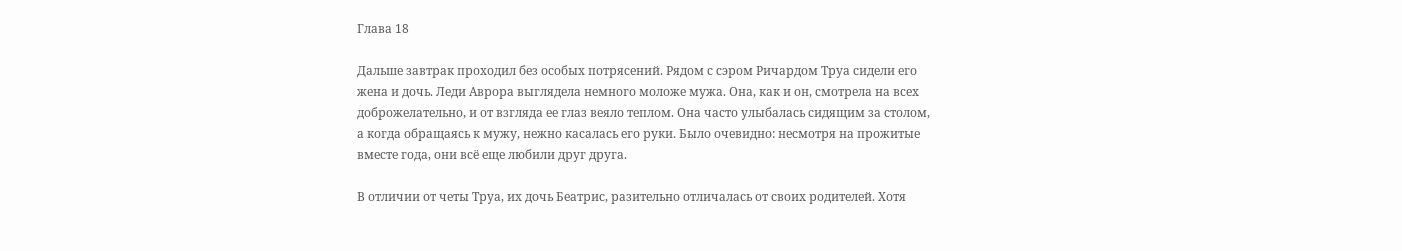Глава 18

Дальше завтрак проходил без особых потрясений. Рядом с сэром Ричардом Труа сидели его жена и дочь. Леди Аврора выглядела немного моложе мужа. Она, как и он, смотрела на всех доброжелательно, и от взгляда ее глаз веяло теплом. Она часто улыбалась сидящим за столом, а когда обращаясь к мужу, нежно касалась его руки. Было очевидно: несмотря на прожитые вместе года, они всё еще любили друг друга.

В отличии от четы Труа, их дочь Беатрис, разительно отличалась от своих родителей. Хотя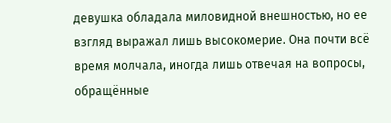девушка обладала миловидной внешностью, но ее взгляд выражал лишь высокомерие. Она почти всё время молчала, иногда лишь отвечая на вопросы, обращённые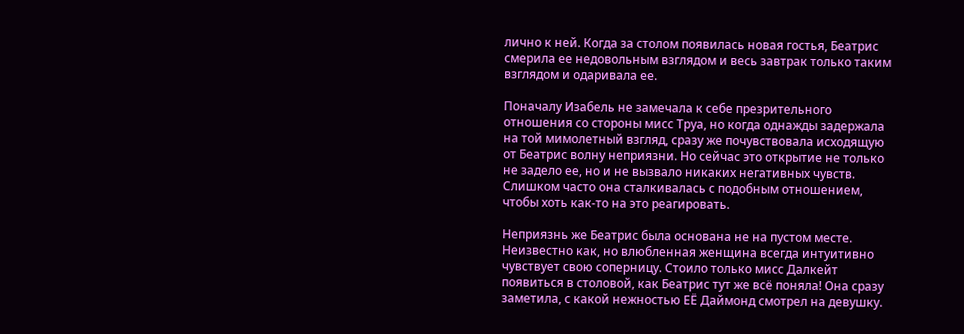лично к ней. Когда за столом появилась новая гостья, Беатрис смерила ее недовольным взглядом и весь завтрак только таким взглядом и одаривала ее.

Поначалу Изабель не замечала к себе презрительного отношения со стороны мисс Труа, но когда однажды задержала на той мимолетный взгляд, сразу же почувствовала исходящую от Беатрис волну неприязни. Но сейчас это открытие не только не задело ее, но и не вызвало никаких негативных чувств. Слишком часто она сталкивалась с подобным отношением, чтобы хоть как-то на это реагировать.

Неприязнь же Беатрис была основана не на пустом месте. Неизвестно как, но влюбленная женщина всегда интуитивно чувствует свою соперницу. Стоило только мисс Далкейт появиться в столовой, как Беатрис тут же всё поняла! Она сразу заметила, с какой нежностью ЕЁ Даймонд смотрел на девушку.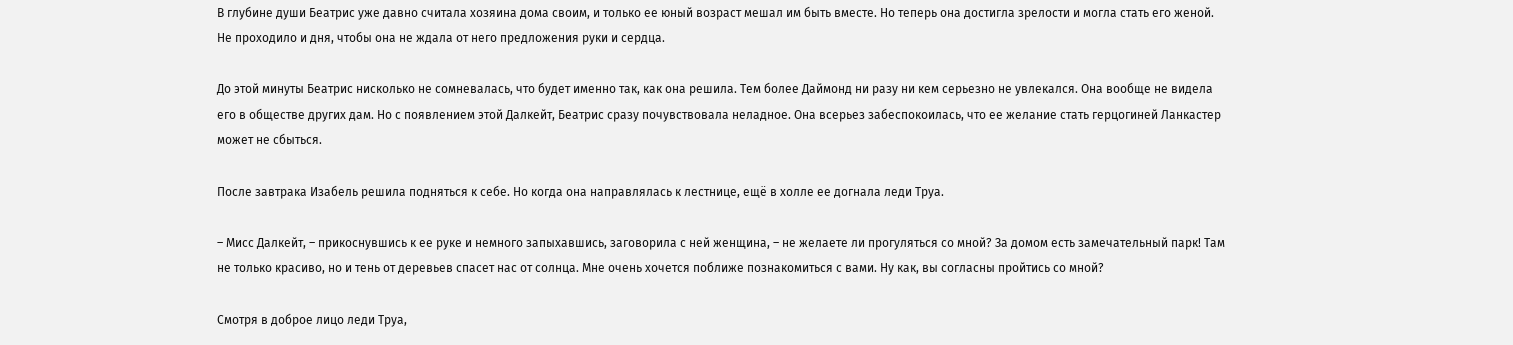В глубине души Беатрис уже давно считала хозяина дома своим, и только ее юный возраст мешал им быть вместе. Но теперь она достигла зрелости и могла стать его женой. Не проходило и дня, чтобы она не ждала от него предложения руки и сердца.

До этой минуты Беатрис нисколько не сомневалась, что будет именно так, как она решила. Тем более Даймонд ни разу ни кем серьезно не увлекался. Она вообще не видела его в обществе других дам. Но с появлением этой Далкейт, Беатрис сразу почувствовала неладное. Она всерьез забеспокоилась, что ее желание стать герцогиней Ланкастер может не сбыться.

После завтрака Изабель решила подняться к себе. Но когда она направлялась к лестнице, ещё в холле ее догнала леди Труа.

– Мисс Далкейт, – прикоснувшись к ее руке и немного запыхавшись, заговорила с ней женщина, – не желаете ли прогуляться со мной? За домом есть замечательный парк! Там не только красиво, но и тень от деревьев спасет нас от солнца. Мне очень хочется поближе познакомиться с вами. Ну как, вы согласны пройтись со мной?

Смотря в доброе лицо леди Труа,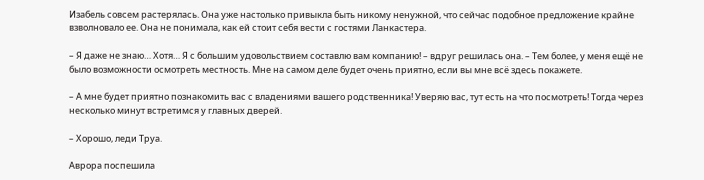Изабель совсем растерялась. Она уже настолько привыкла быть никому ненужной, что сейчас подобное предложение крайне взволновало ее. Она не понимала, как ей стоит себя вести с гостями Ланкастера.

– Я даже не знаю… Хотя… Я с большим удовольствием составлю вам компанию! – вдруг решилась она. – Тем более, у меня ещё не было возможности осмотреть местность. Мне на самом деле будет очень приятно, если вы мне всё здесь покажете.

– А мне будет приятно познакомить вас с владениями вашего родственника! Уверяю вас, тут есть на что посмотреть! Тогда через несколько минут встретимся у главных дверей.

– Хорошо, леди Труа.

Аврора поспешила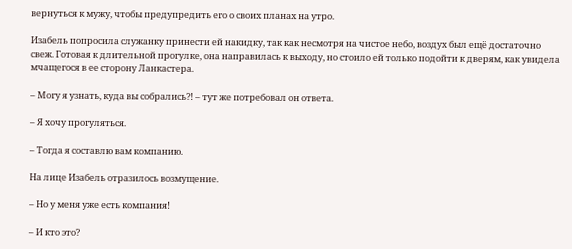вернуться к мужу, чтобы предупредить его о своих планах на утро.

Изабель попросила служанку принести ей накидку, так как несмотря на чистое небо, воздух был ещё достаточно свеж. Готовая к длительной прогулке, она направилась к выходу, но стоило ей только подойти к дверям, как увидела мчащегося в ее сторону Ланкастера.

– Могу я узнать, куда вы собрались?! – тут же потребовал он ответа.

– Я хочу прогуляться.

– Тогда я составлю вам компанию.

На лице Изабель отразилось возмущение.

– Но у меня уже есть компания!

– И кто это?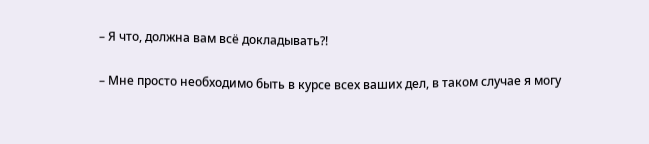– Я что, должна вам всё докладывать?!

– Мне просто необходимо быть в курсе всех ваших дел, в таком случае я могу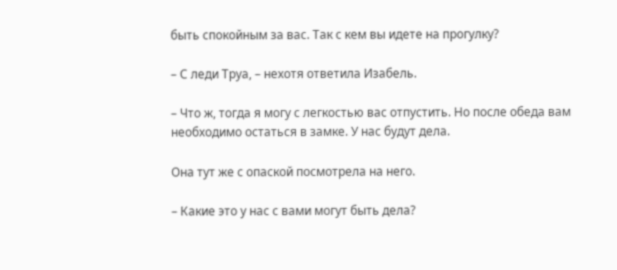быть спокойным за вас. Так с кем вы идете на прогулку?

– С леди Труа, – нехотя ответила Изабель.

– Что ж, тогда я могу с легкостью вас отпустить. Но после обеда вам необходимо остаться в замке. У нас будут дела.

Она тут же с опаской посмотрела на него.

– Какие это у нас с вами могут быть дела?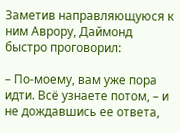Заметив направляющуюся к ним Аврору, Даймонд быстро проговорил:

– По-моему, вам уже пора идти. Всё узнаете потом, – и не дождавшись ее ответа,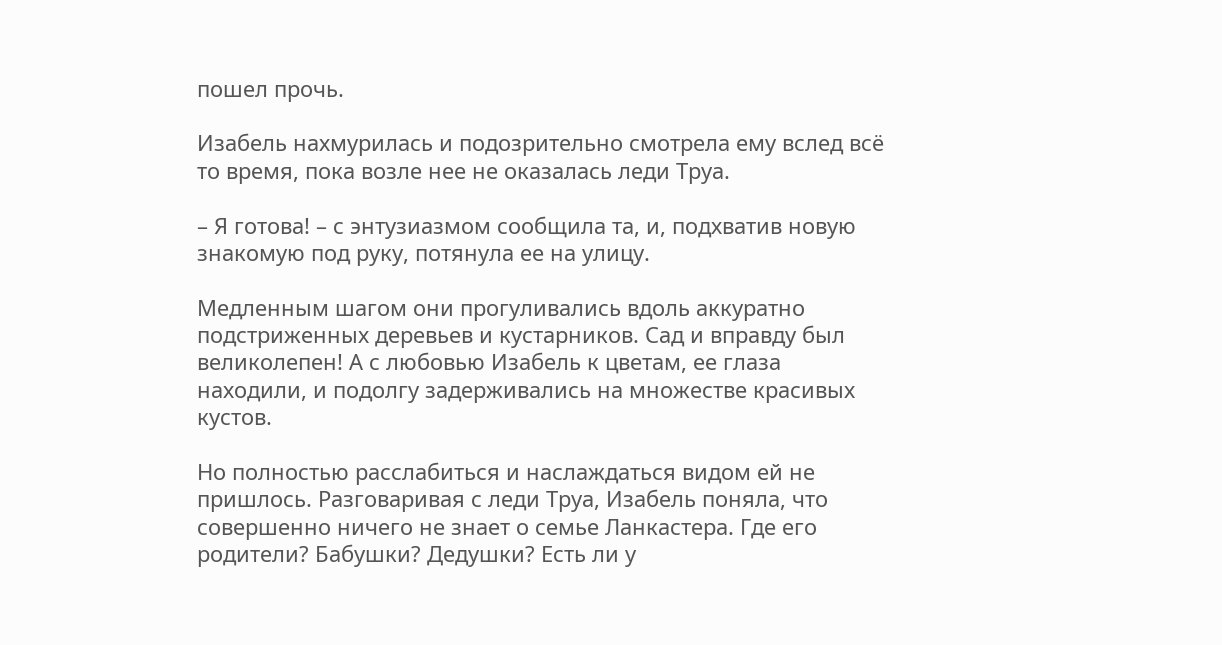пошел прочь.

Изабель нахмурилась и подозрительно смотрела ему вслед всё то время, пока возле нее не оказалась леди Труа.

– Я готова! – с энтузиазмом сообщила та, и, подхватив новую знакомую под руку, потянула ее на улицу.

Медленным шагом они прогуливались вдоль аккуратно подстриженных деревьев и кустарников. Сад и вправду был великолепен! А с любовью Изабель к цветам, ее глаза находили, и подолгу задерживались на множестве красивых кустов.

Но полностью расслабиться и наслаждаться видом ей не пришлось. Разговаривая с леди Труа, Изабель поняла, что совершенно ничего не знает о семье Ланкастера. Где его родители? Бабушки? Дедушки? Есть ли у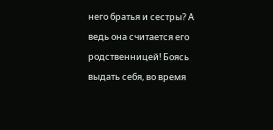него братья и сестры? А ведь она считается его родственницей! Боясь выдать себя, во время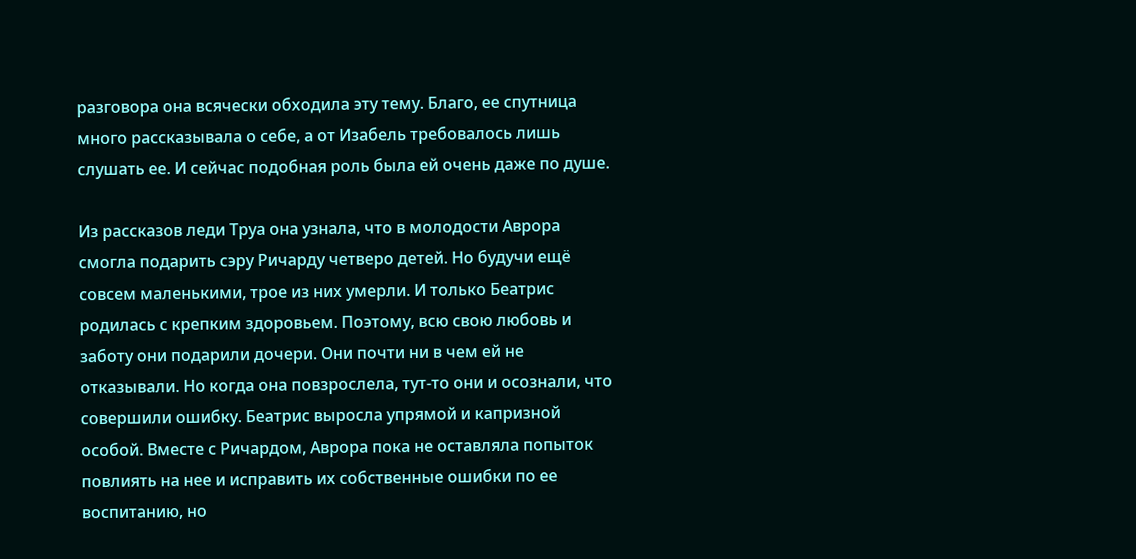разговора она всячески обходила эту тему. Благо, ее спутница много рассказывала о себе, а от Изабель требовалось лишь слушать ее. И сейчас подобная роль была ей очень даже по душе.

Из рассказов леди Труа она узнала, что в молодости Аврора смогла подарить сэру Ричарду четверо детей. Но будучи ещё совсем маленькими, трое из них умерли. И только Беатрис родилась с крепким здоровьем. Поэтому, всю свою любовь и заботу они подарили дочери. Они почти ни в чем ей не отказывали. Но когда она повзрослела, тут-то они и осознали, что совершили ошибку. Беатрис выросла упрямой и капризной особой. Вместе с Ричардом, Аврора пока не оставляла попыток повлиять на нее и исправить их собственные ошибки по ее воспитанию, но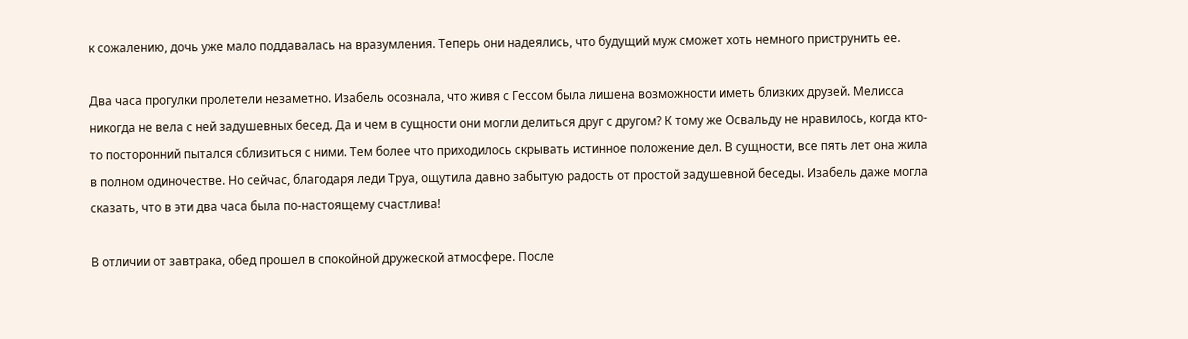к сожалению, дочь уже мало поддавалась на вразумления. Теперь они надеялись, что будущий муж сможет хоть немного приструнить ее.

Два часа прогулки пролетели незаметно. Изабель осознала, что живя с Гессом была лишена возможности иметь близких друзей. Мелисса никогда не вела с ней задушевных бесед. Да и чем в сущности они могли делиться друг с другом? К тому же Освальду не нравилось, когда кто-то посторонний пытался сблизиться с ними. Тем более что приходилось скрывать истинное положение дел. В сущности, все пять лет она жила в полном одиночестве. Но сейчас, благодаря леди Труа, ощутила давно забытую радость от простой задушевной беседы. Изабель даже могла сказать, что в эти два часа была по-настоящему счастлива!

В отличии от завтрака, обед прошел в спокойной дружеской атмосфере. После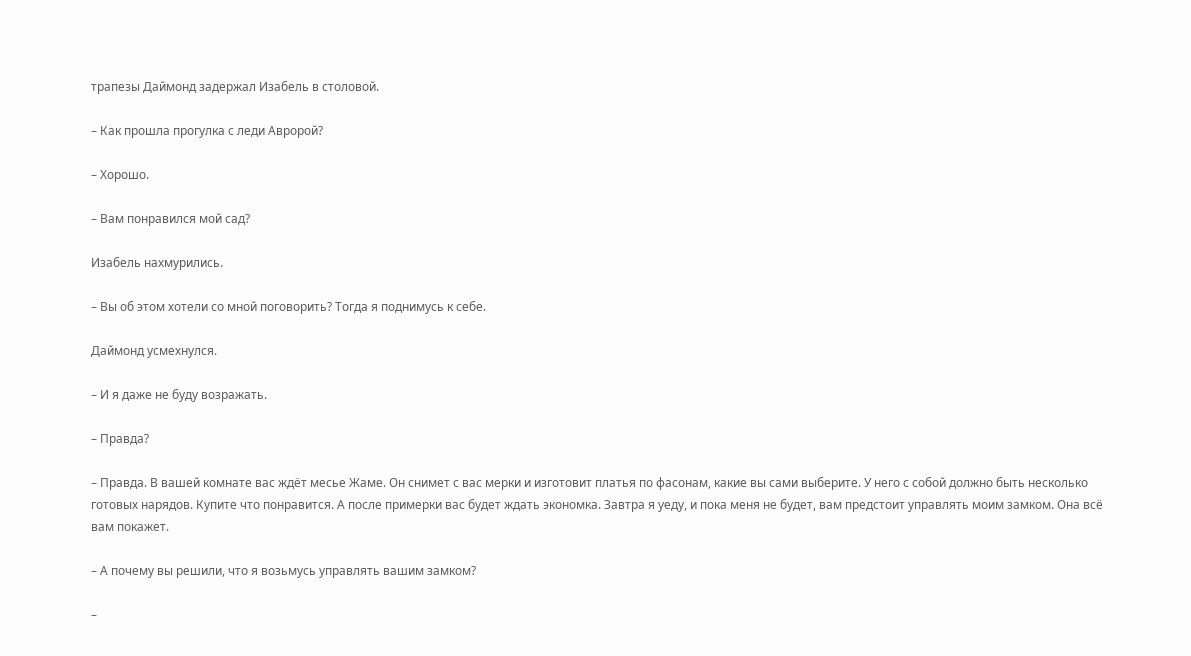трапезы Даймонд задержал Изабель в столовой.

– Как прошла прогулка с леди Авророй?

– Хорошо.

– Вам понравился мой сад?

Изабель нахмурились.

– Вы об этом хотели со мной поговорить? Тогда я поднимусь к себе.

Даймонд усмехнулся.

– И я даже не буду возражать.

– Правда?

– Правда. В вашей комнате вас ждёт месье Жаме. Он снимет с вас мерки и изготовит платья по фасонам, какие вы сами выберите. У него с собой должно быть несколько готовых нарядов. Купите что понравится. А после примерки вас будет ждать экономка. Завтра я уеду, и пока меня не будет, вам предстоит управлять моим замком. Она всё вам покажет.

– А почему вы решили, что я возьмусь управлять вашим замком?

–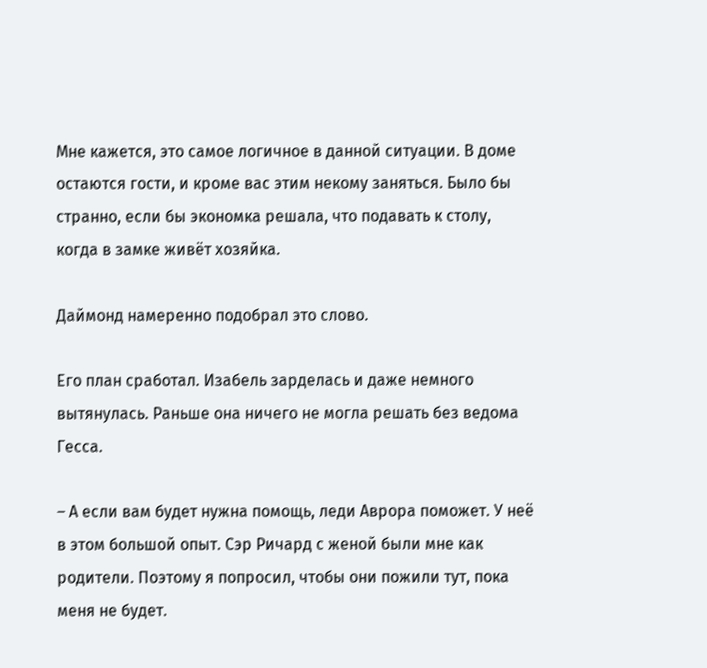Мне кажется, это самое логичное в данной ситуации. В доме остаются гости, и кроме вас этим некому заняться. Было бы странно, если бы экономка решала, что подавать к столу, когда в замке живёт хозяйка.

Даймонд намеренно подобрал это слово.

Его план сработал. Изабель зарделась и даже немного вытянулась. Раньше она ничего не могла решать без ведома Гесса.

– А если вам будет нужна помощь, леди Аврора поможет. У неё в этом большой опыт. Сэр Ричард с женой были мне как родители. Поэтому я попросил, чтобы они пожили тут, пока меня не будет.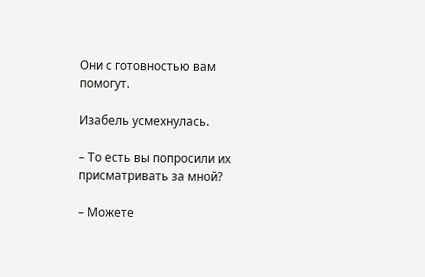Они с готовностью вам помогут.

Изабель усмехнулась.

– То есть вы попросили их присматривать за мной?

– Можете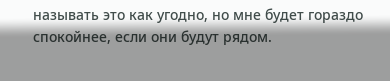называть это как угодно, но мне будет гораздо спокойнее, если они будут рядом.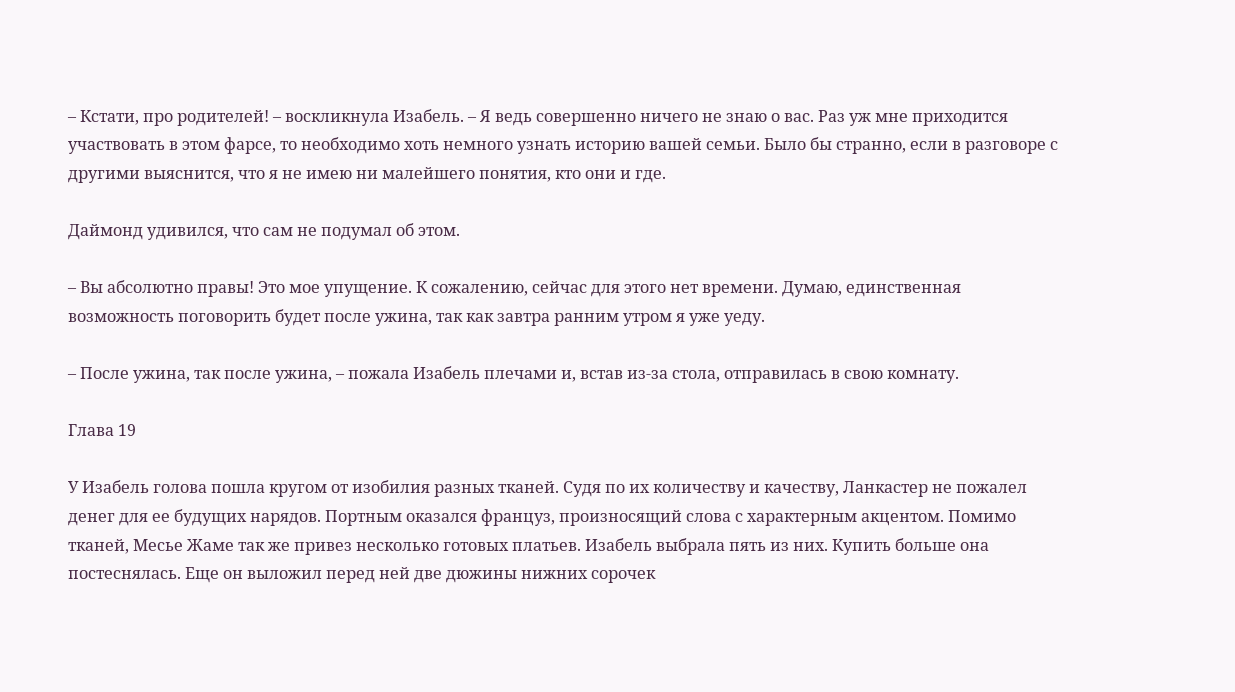– Кстати, про родителей! – воскликнула Изабель. – Я ведь совершенно ничего не знаю о вас. Раз уж мне приходится участвовать в этом фарсе, то необходимо хоть немного узнать историю вашей семьи. Было бы странно, если в разговоре с другими выяснится, что я не имею ни малейшего понятия, кто они и где.

Даймонд удивился, что сам не подумал об этом.

– Вы абсолютно правы! Это мое упущение. К сожалению, сейчас для этого нет времени. Думаю, единственная возможность поговорить будет после ужина, так как завтра ранним утром я уже уеду.

– После ужина, так после ужина, – пожала Изабель плечами и, встав из-за стола, отправилась в свою комнату.

Глава 19

У Изабель голова пошла кругом от изобилия разных тканей. Судя по их количеству и качеству, Ланкастер не пожалел денег для ее будущих нарядов. Портным оказался француз, произносящий слова с характерным акцентом. Помимо тканей, Месье Жаме так же привез несколько готовых платьев. Изабель выбрала пять из них. Купить больше она постеснялась. Еще он выложил перед ней две дюжины нижних сорочек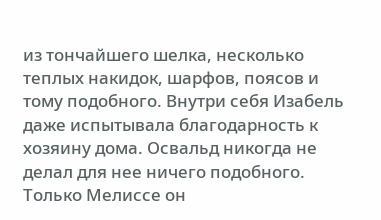из тончайшего шелка, несколько теплых накидок, шарфов, поясов и тому подобного. Внутри себя Изабель даже испытывала благодарность к хозяину дома. Освальд никогда не делал для нее ничего подобного. Только Мелиссе он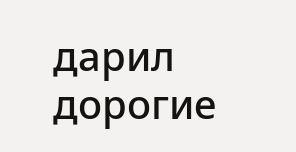дарил дорогие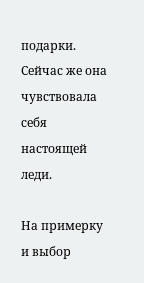подарки. Сейчас же она чувствовала себя настоящей леди.

На примерку и выбор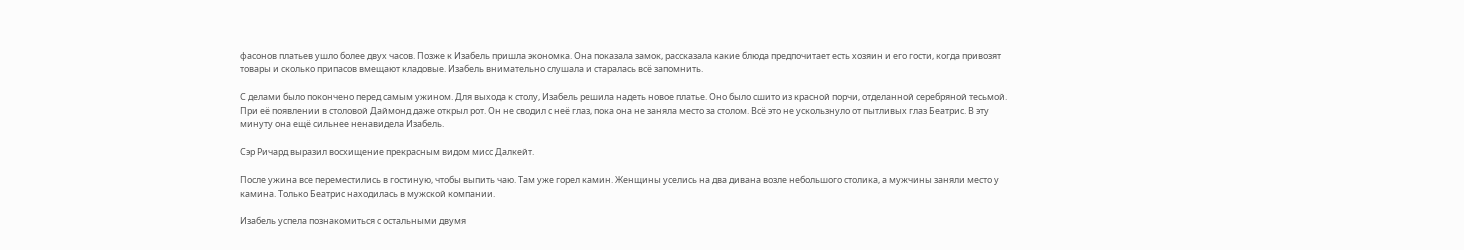фасонов платьев ушло более двух часов. Позже к Изабель пришла экономка. Она показала замок, рассказала какие блюда предпочитает есть хозяин и его гости, когда привозят товары и сколько припасов вмещают кладовые. Изабель внимательно слушала и старалась всё запомнить.

С делами было покончено перед самым ужином. Для выхода к столу, Изабель решила надеть новое платье. Оно было сшито из красной порчи, отделанной серебряной тесьмой. При её появлении в столовой Даймонд даже открыл рот. Он не сводил с неё глаз, пока она не заняла место за столом. Всё это не ускользнуло от пытливых глаз Беатрис. В эту минуту она ещё сильнее ненавидела Изабель.

Сэр Ричард выразил восхищение прекрасным видом мисс Далкейт.

После ужина все переместились в гостиную, чтобы выпить чаю. Там уже горел камин. Женщины уселись на два дивана возле небольшого столика, а мужчины заняли место у камина. Только Беатрис находилась в мужской компании.

Изабель успела познакомиться с остальными двумя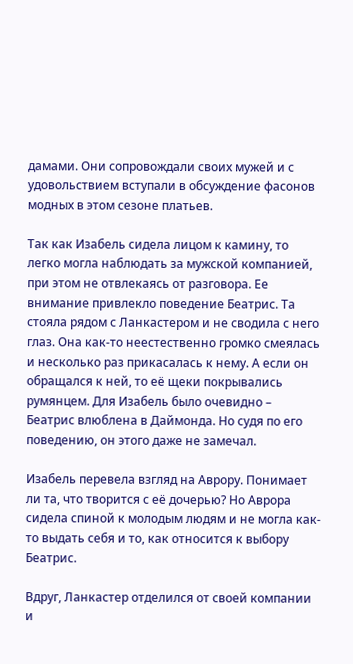дамами. Они сопровождали своих мужей и с удовольствием вступали в обсуждение фасонов модных в этом сезоне платьев.

Так как Изабель сидела лицом к камину, то легко могла наблюдать за мужской компанией, при этом не отвлекаясь от разговора. Ее внимание привлекло поведение Беатрис. Та стояла рядом с Ланкастером и не сводила с него глаз. Она как-то неестественно громко смеялась и несколько раз прикасалась к нему. А если он обращался к ней, то её щеки покрывались румянцем. Для Изабель было очевидно – Беатрис влюблена в Даймонда. Но судя по его поведению, он этого даже не замечал.

Изабель перевела взгляд на Аврору. Понимает ли та, что творится с её дочерью? Но Аврора сидела спиной к молодым людям и не могла как-то выдать себя и то, как относится к выбору Беатрис.

Вдруг, Ланкастер отделился от своей компании и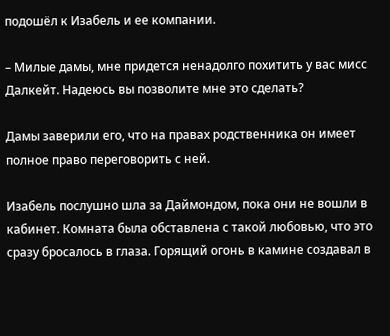подошёл к Изабель и ее компании.

– Милые дамы, мне придется ненадолго похитить у вас мисс Далкейт. Надеюсь вы позволите мне это сделать?

Дамы заверили его, что на правах родственника он имеет полное право переговорить с ней.

Изабель послушно шла за Даймондом, пока они не вошли в кабинет. Комната была обставлена с такой любовью, что это сразу бросалось в глаза. Горящий огонь в камине создавал в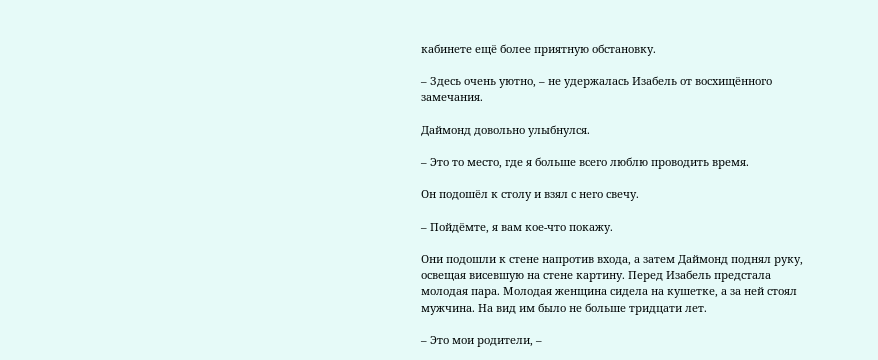кабинете ещё более приятную обстановку.

– Здесь очень уютно, – не удержалась Изабель от восхищённого замечания.

Даймонд довольно улыбнулся.

– Это то место, где я больше всего люблю проводить время.

Он подошёл к столу и взял с него свечу.

– Пойдёмте, я вам кое-что покажу.

Они подошли к стене напротив входа, а затем Даймонд поднял руку, освещая висевшую на стене картину. Перед Изабель предстала молодая пара. Молодая женщина сидела на кушетке, а за ней стоял мужчина. На вид им было не больше тридцати лет.

– Это мои родители, –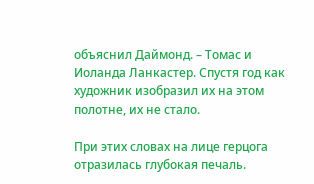объяснил Даймонд. – Томас и Иоланда Ланкастер. Спустя год как художник изобразил их на этом полотне, их не стало.

При этих словах на лице герцога отразилась глубокая печаль.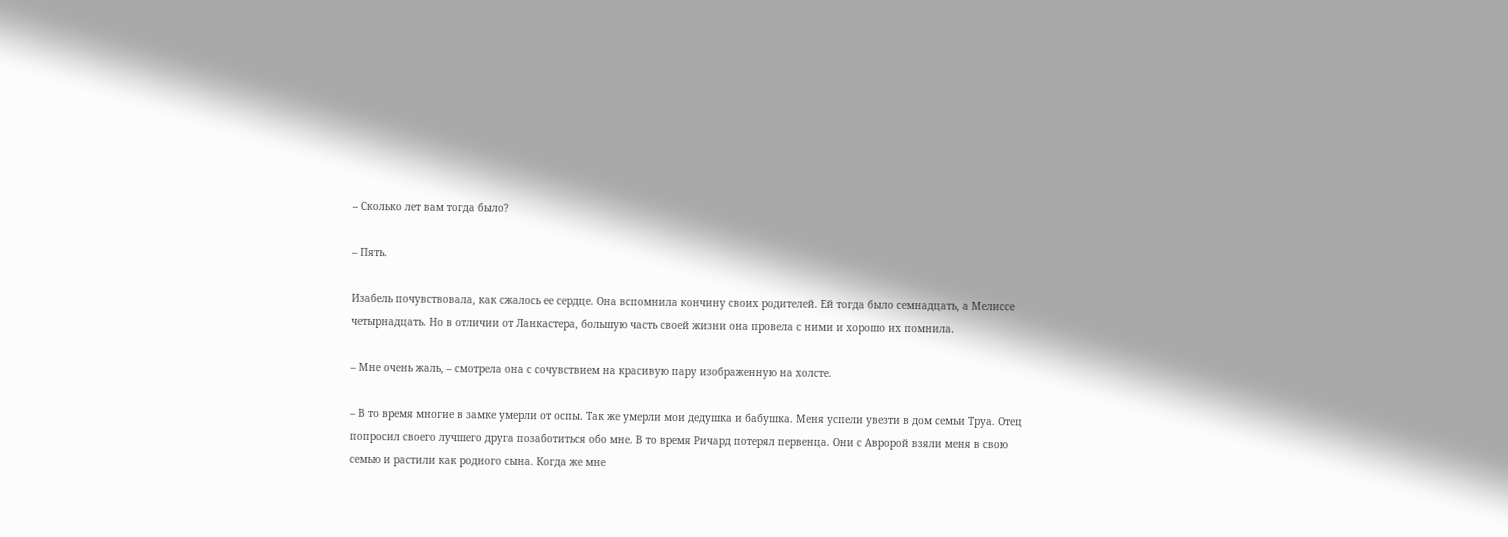– Сколько лет вам тогда было?

– Пять.

Изабель почувствовала, как сжалось ее сердце. Она вспомнила кончину своих родителей. Ей тогда было семнадцать, а Мелиссе четырнадцать. Но в отличии от Ланкастера, большую часть своей жизни она провела с ними и хорошо их помнила.

– Мне очень жаль, – смотрела она с сочувствием на красивую пару изображенную на холсте.

– В то время многие в замке умерли от оспы. Так же умерли мои дедушка и бабушка. Меня успели увезти в дом семьи Труа. Отец попросил своего лучшего друга позаботиться обо мне. В то время Ричард потерял первенца. Они с Авророй взяли меня в свою семью и растили как родного сына. Когда же мне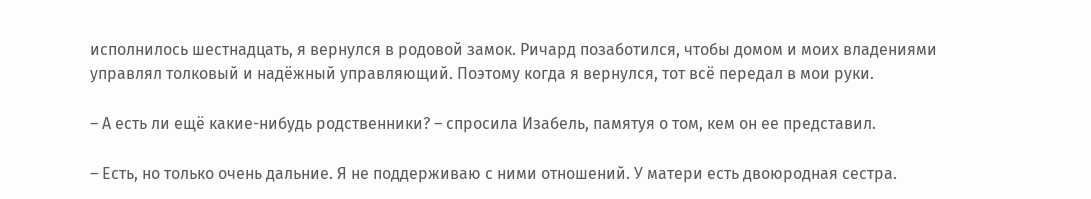исполнилось шестнадцать, я вернулся в родовой замок. Ричард позаботился, чтобы домом и моих владениями управлял толковый и надёжный управляющий. Поэтому когда я вернулся, тот всё передал в мои руки.

– А есть ли ещё какие-нибудь родственники? – спросила Изабель, памятуя о том, кем он ее представил.

– Есть, но только очень дальние. Я не поддерживаю с ними отношений. У матери есть двоюродная сестра.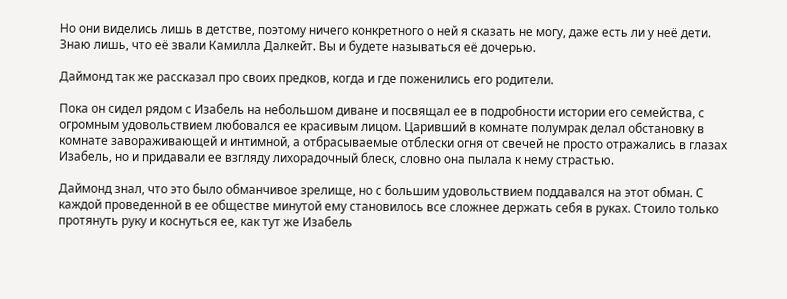Но они виделись лишь в детстве, поэтому ничего конкретного о ней я сказать не могу, даже есть ли у неё дети. Знаю лишь, что её звали Камилла Далкейт. Вы и будете называться её дочерью.

Даймонд так же рассказал про своих предков, когда и где поженились его родители.

Пока он сидел рядом с Изабель на небольшом диване и посвящал ее в подробности истории его семейства, с огромным удовольствием любовался ее красивым лицом. Царивший в комнате полумрак делал обстановку в комнате завораживающей и интимной, а отбрасываемые отблески огня от свечей не просто отражались в глазах Изабель, но и придавали ее взгляду лихорадочный блеск, словно она пылала к нему страстью.

Даймонд знал, что это было обманчивое зрелище, но с большим удовольствием поддавался на этот обман. С каждой проведенной в ее обществе минутой ему становилось все сложнее держать себя в руках. Стоило только протянуть руку и коснуться ее, как тут же Изабель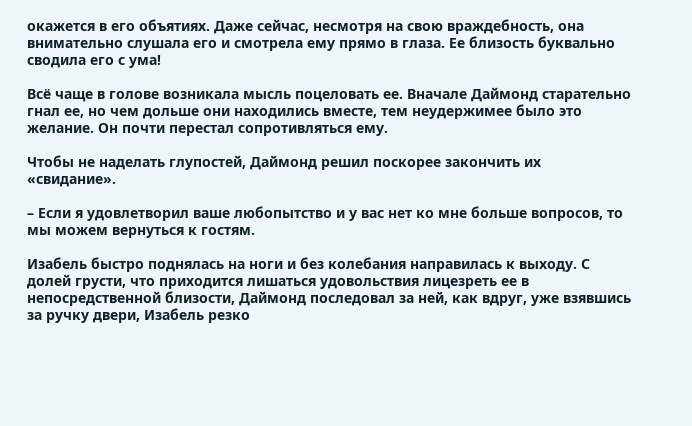окажется в его объятиях. Даже сейчас, несмотря на свою враждебность, она внимательно слушала его и смотрела ему прямо в глаза. Ее близость буквально сводила его с ума!

Всё чаще в голове возникала мысль поцеловать ее. Вначале Даймонд старательно гнал ее, но чем дольше они находились вместе, тем неудержимее было это желание. Он почти перестал сопротивляться ему.

Чтобы не наделать глупостей, Даймонд решил поскорее закончить их «свидание».

– Если я удовлетворил ваше любопытство и у вас нет ко мне больше вопросов, то мы можем вернуться к гостям.

Изабель быстро поднялась на ноги и без колебания направилась к выходу. С долей грусти, что приходится лишаться удовольствия лицезреть ее в непосредственной близости, Даймонд последовал за ней, как вдруг, уже взявшись за ручку двери, Изабель резко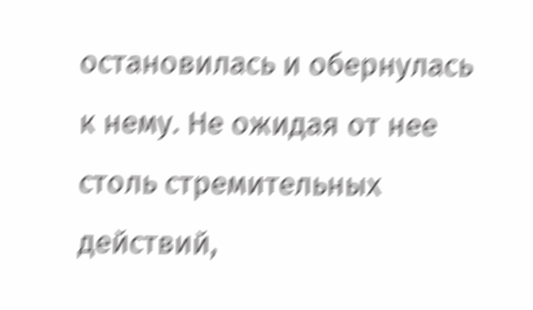остановилась и обернулась к нему. Не ожидая от нее столь стремительных действий,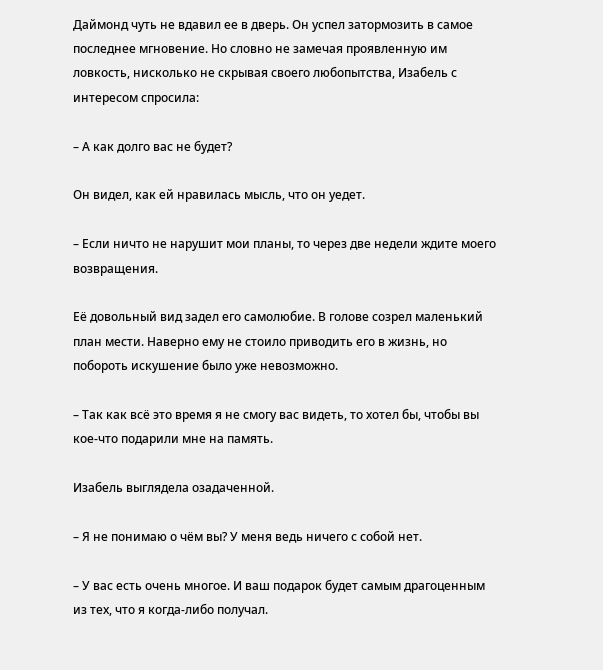Даймонд чуть не вдавил ее в дверь. Он успел затормозить в самое последнее мгновение. Но словно не замечая проявленную им ловкость, нисколько не скрывая своего любопытства, Изабель с интересом спросила:

– А как долго вас не будет?

Он видел, как ей нравилась мысль, что он уедет.

– Если ничто не нарушит мои планы, то через две недели ждите моего возвращения.

Её довольный вид задел его самолюбие. В голове созрел маленький план мести. Наверно ему не стоило приводить его в жизнь, но побороть искушение было уже невозможно.

– Так как всё это время я не смогу вас видеть, то хотел бы, чтобы вы кое-что подарили мне на память.

Изабель выглядела озадаченной.

– Я не понимаю о чём вы? У меня ведь ничего с собой нет.

– У вас есть очень многое. И ваш подарок будет самым драгоценным из тех, что я когда-либо получал.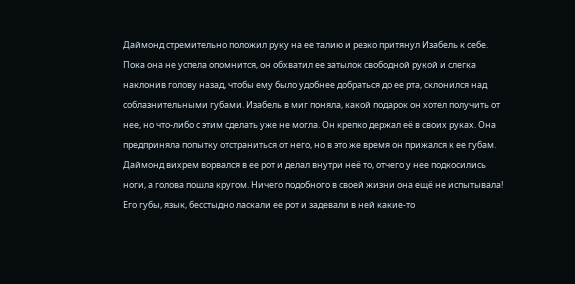Даймонд стремительно положил руку на ее талию и резко притянул Изабель к себе. Пока она не успела опомнится, он обхватил ее затылок свободной рукой и слегка наклонив голову назад, чтобы ему было удобнее добраться до ее рта, склонился над соблазнительными губами. Изабель в миг поняла, какой подарок он хотел получить от нее, но что-либо с этим сделать уже не могла. Он крепко держал её в своих руках. Она предприняла попытку отстраниться от него, но в это же время он прижался к ее губам. Даймонд вихрем ворвался в ее рот и делал внутри неё то, отчего у нее подкосились ноги, а голова пошла кругом. Ничего подобного в своей жизни она ещё не испытывала! Его губы, язык, бесстыдно ласкали ее рот и задевали в ней какие-то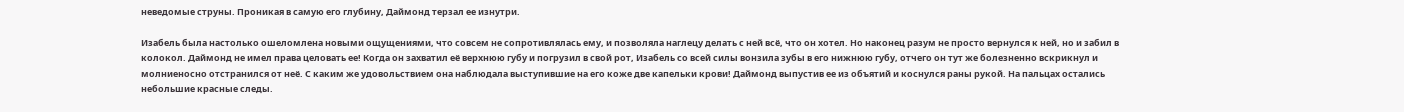неведомые струны. Проникая в самую его глубину, Даймонд терзал ее изнутри.

Изабель была настолько ошеломлена новыми ощущениями, что совсем не сопротивлялась ему, и позволяла наглецу делать с ней всё, что он хотел. Но наконец разум не просто вернулся к ней, но и забил в колокол. Даймонд не имел права целовать ее! Когда он захватил её верхнюю губу и погрузил в свой рот, Изабель со всей силы вонзила зубы в его нижнюю губу, отчего он тут же болезненно вскрикнул и молниеносно отстранился от неё. С каким же удовольствием она наблюдала выступившие на его коже две капельки крови! Даймонд выпустив ее из объятий и коснулся раны рукой. На пальцах остались небольшие красные следы.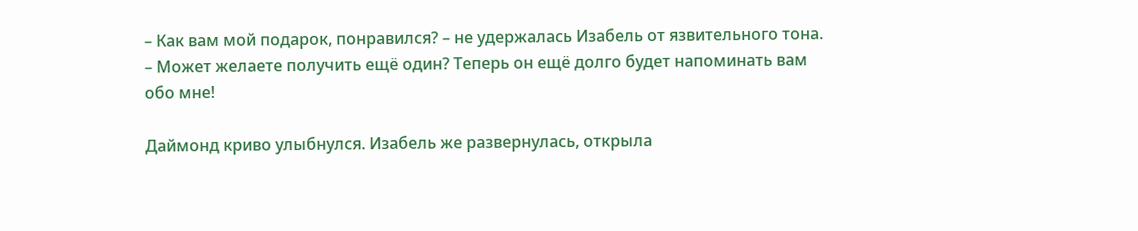– Как вам мой подарок, понравился? – не удержалась Изабель от язвительного тона. – Может желаете получить ещё один? Теперь он ещё долго будет напоминать вам обо мне!

Даймонд криво улыбнулся. Изабель же развернулась, открыла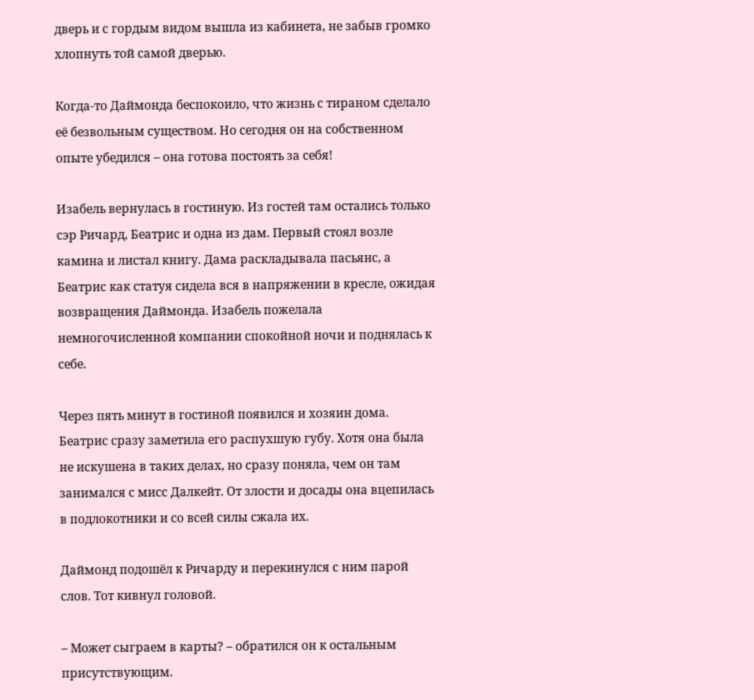дверь и с гордым видом вышла из кабинета, не забыв громко хлопнуть той самой дверью.

Когда-то Даймонда беспокоило, что жизнь с тираном сделало её безвольным существом. Но сегодня он на собственном опыте убедился – она готова постоять за себя!

Изабель вернулась в гостиную. Из гостей там остались только сэр Ричард, Беатрис и одна из дам. Первый стоял возле камина и листал книгу. Дама раскладывала пасьянс, а Беатрис как статуя сидела вся в напряжении в кресле, ожидая возвращения Даймонда. Изабель пожелала немногочисленной компании спокойной ночи и поднялась к себе.

Через пять минут в гостиной появился и хозяин дома. Беатрис сразу заметила его распухшую губу. Хотя она была не искушена в таких делах, но сразу поняла, чем он там занимался с мисс Далкейт. От злости и досады она вцепилась в подлокотники и со всей силы сжала их.

Даймонд подошёл к Ричарду и перекинулся с ним парой слов. Тот кивнул головой.

– Может сыграем в карты? – обратился он к остальным присутствующим.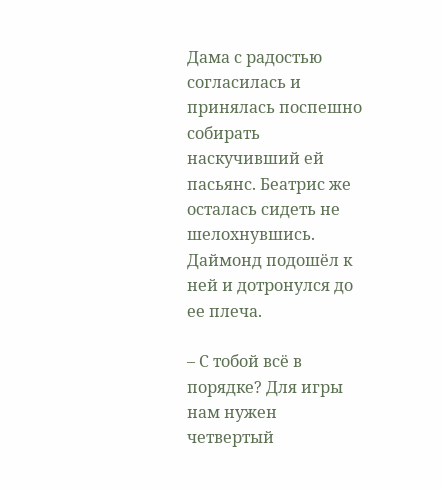Дама с радостью согласилась и принялась поспешно собирать наскучивший ей пасьянс. Беатрис же осталась сидеть не шелохнувшись. Даймонд подошёл к ней и дотронулся до ее плеча.

– С тобой всё в порядке? Для игры нам нужен четвертый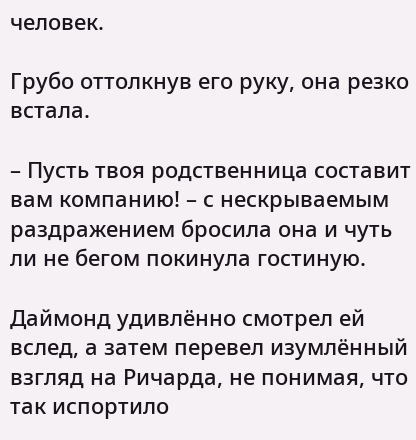человек.

Грубо оттолкнув его руку, она резко встала.

– Пусть твоя родственница составит вам компанию! – с нескрываемым раздражением бросила она и чуть ли не бегом покинула гостиную.

Даймонд удивлённо смотрел ей вслед, а затем перевел изумлённый взгляд на Ричарда, не понимая, что так испортило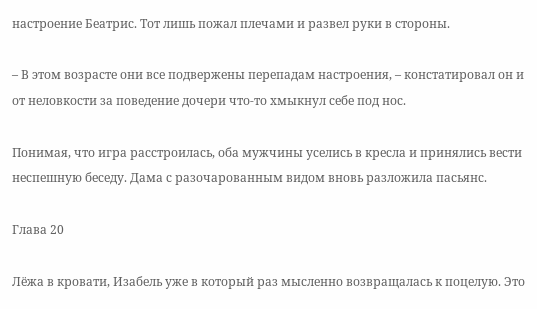настроение Беатрис. Тот лишь пожал плечами и развел руки в стороны.

– В этом возрасте они все подвержены перепадам настроения, – констатировал он и от неловкости за поведение дочери что-то хмыкнул себе под нос.

Понимая, что игра расстроилась, оба мужчины уселись в кресла и принялись вести неспешную беседу. Дама с разочарованным видом вновь разложила пасьянс.

Глава 20

Лёжа в кровати, Изабель уже в который раз мысленно возвращалась к поцелую. Это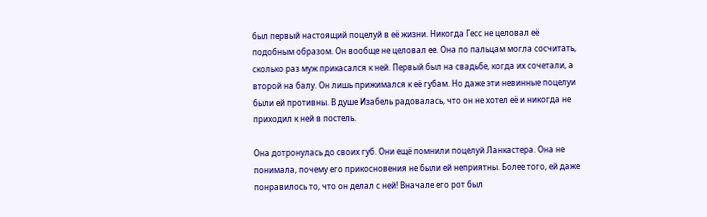был первый настоящий поцелуй в её жизни. Никогда Гесс не целовал её подобным образом. Он вообще не целовал ее. Она по пальцам могла сосчитать, сколько раз муж прикасался к ней. Первый был на свадьбе, когда их сочетали, а второй на балу. Он лишь прижимался к её губам. Но даже эти невинные поцелуи были ей противны. В душе Изабель радовалась, что он не хотел её и никогда не приходил к ней в постель.

Она дотронулась до своих губ. Они ещё помнили поцелуй Ланкастера. Она не понимала, почему его прикосновения не были ей неприятны. Более того, ей даже понравилось то, что он делал с ней! Вначале его рот был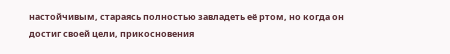настойчивым, стараясь полностью завладеть её ртом, но когда он достиг своей цели, прикосновения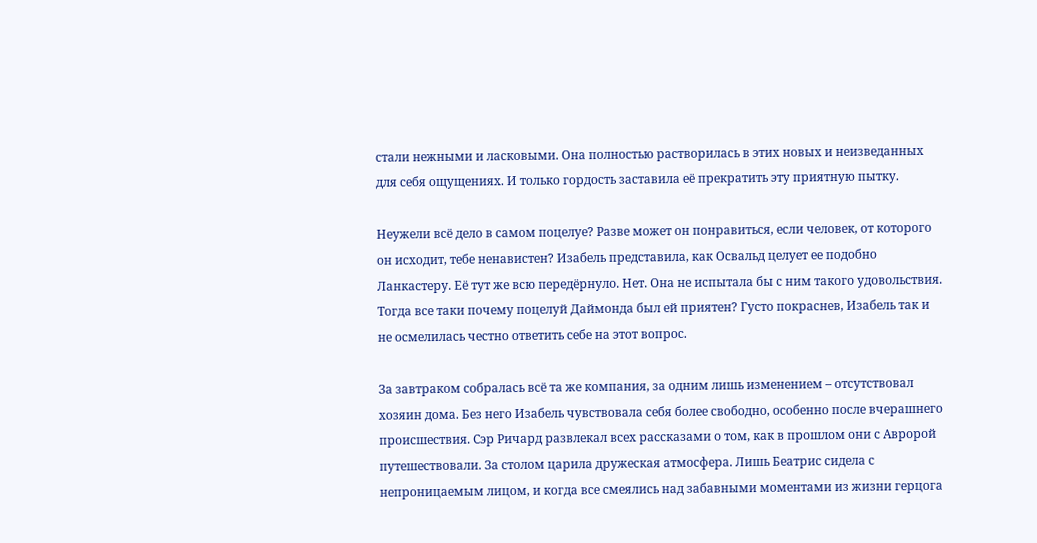стали нежными и ласковыми. Она полностью растворилась в этих новых и неизведанных для себя ощущениях. И только гордость заставила её прекратить эту приятную пытку.

Неужели всё дело в самом поцелуе? Разве может он понравиться, если человек, от которого он исходит, тебе ненавистен? Изабель представила, как Освальд целует ее подобно Ланкастеру. Её тут же всю передёрнуло. Нет. Она не испытала бы с ним такого удовольствия. Тогда все таки почему поцелуй Даймонда был ей приятен? Густо покраснев, Изабель так и не осмелилась честно ответить себе на этот вопрос.

За завтраком собралась всё та же компания, за одним лишь изменением – отсутствовал хозяин дома. Без него Изабель чувствовала себя более свободно, особенно после вчерашнего происшествия. Сэр Ричард развлекал всех рассказами о том, как в прошлом они с Авророй путешествовали. За столом царила дружеская атмосфера. Лишь Беатрис сидела с непроницаемым лицом, и когда все смеялись над забавными моментами из жизни герцога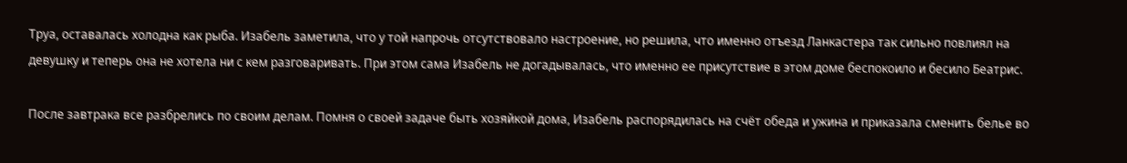Труа, оставалась холодна как рыба. Изабель заметила, что у той напрочь отсутствовало настроение, но решила, что именно отъезд Ланкастера так сильно повлиял на девушку и теперь она не хотела ни с кем разговаривать. При этом сама Изабель не догадывалась, что именно ее присутствие в этом доме беспокоило и бесило Беатрис.

После завтрака все разбрелись по своим делам. Помня о своей задаче быть хозяйкой дома, Изабель распорядилась на счёт обеда и ужина и приказала сменить белье во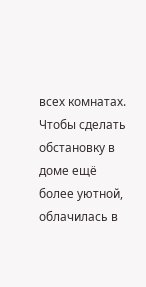всех комнатах. Чтобы сделать обстановку в доме ещё более уютной, облачилась в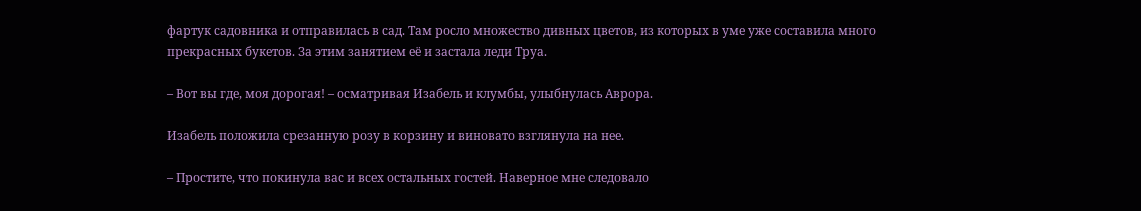фартук садовника и отправилась в сад. Там росло множество дивных цветов, из которых в уме уже составила много прекрасных букетов. За этим занятием её и застала леди Труа.

– Вот вы где, моя дорогая! – осматривая Изабель и клумбы, улыбнулась Аврора.

Изабель положила срезанную розу в корзину и виновато взглянула на нее.

– Простите, что покинула вас и всех остальных гостей. Наверное мне следовало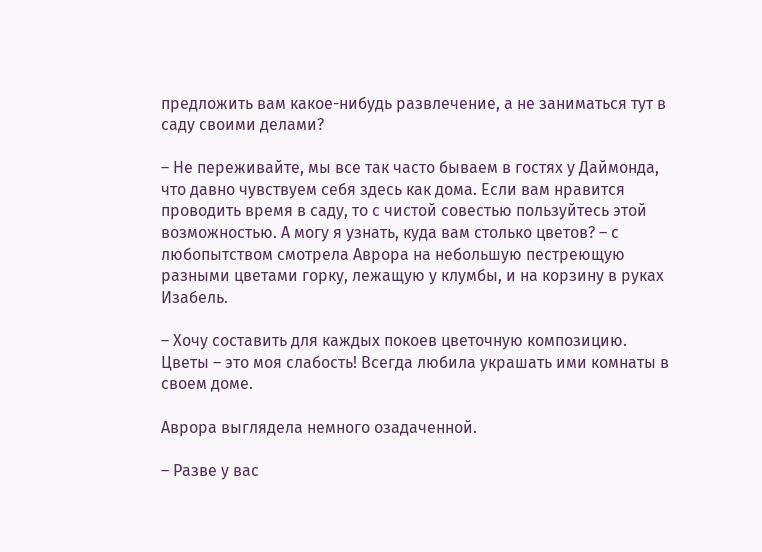предложить вам какое-нибудь развлечение, а не заниматься тут в саду своими делами?

– Не переживайте, мы все так часто бываем в гостях у Даймонда, что давно чувствуем себя здесь как дома. Если вам нравится проводить время в саду, то с чистой совестью пользуйтесь этой возможностью. А могу я узнать, куда вам столько цветов? – с любопытством смотрела Аврора на небольшую пестреющую разными цветами горку, лежащую у клумбы, и на корзину в руках Изабель.

– Хочу составить для каждых покоев цветочную композицию. Цветы – это моя слабость! Всегда любила украшать ими комнаты в своем доме.

Аврора выглядела немного озадаченной.

– Разве у вас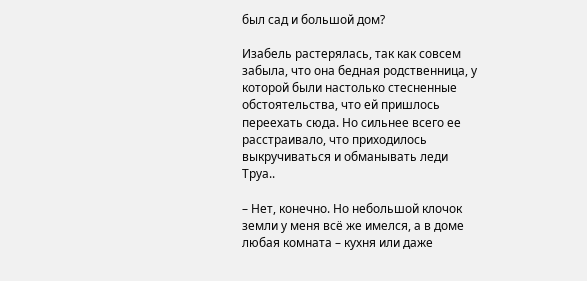был сад и большой дом?

Изабель растерялась, так как совсем забыла, что она бедная родственница, у которой были настолько стесненные обстоятельства, что ей пришлось переехать сюда. Но сильнее всего ее расстраивало, что приходилось выкручиваться и обманывать леди Труа..

– Нет, конечно. Но небольшой клочок земли у меня всё же имелся, а в доме любая комната – кухня или даже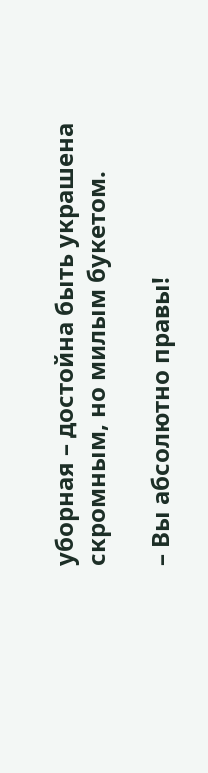уборная – достойна быть украшена скромным, но милым букетом.

– Вы абсолютно правы!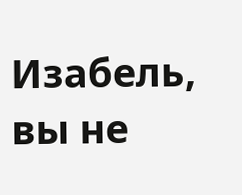Изабель, вы не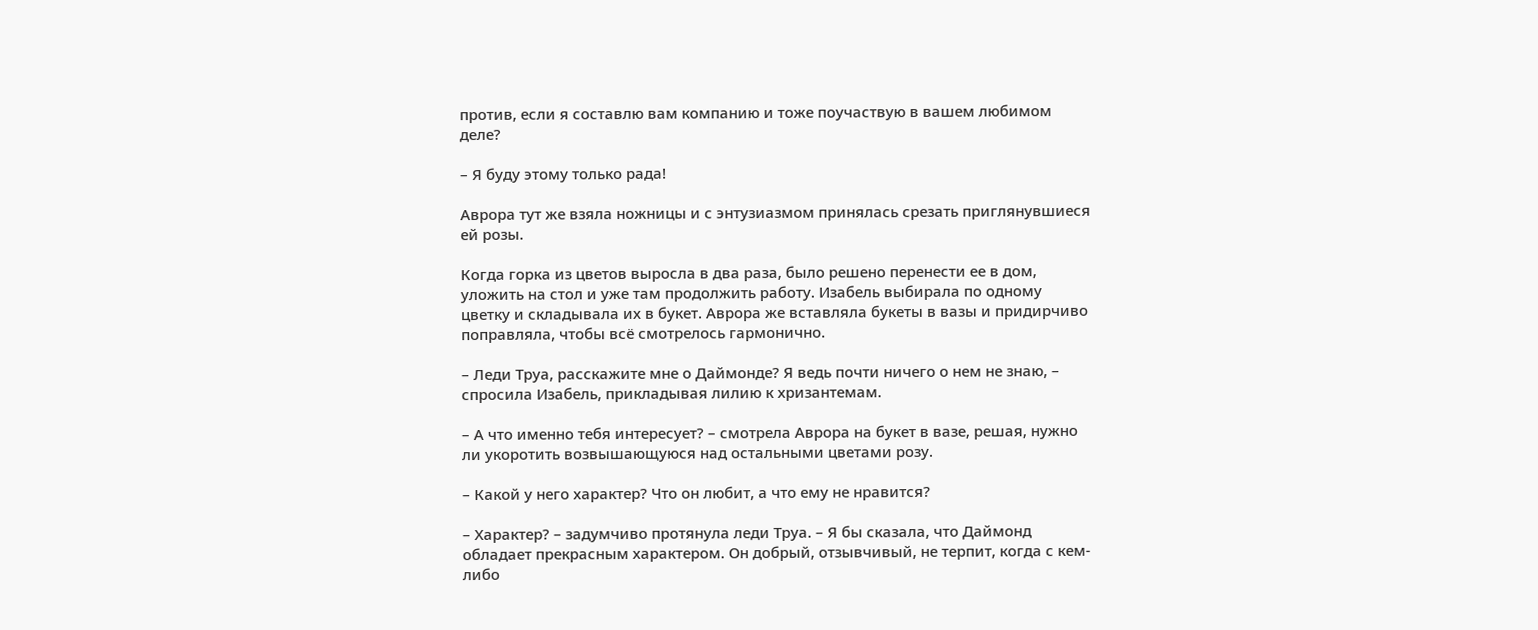против, если я составлю вам компанию и тоже поучаствую в вашем любимом деле?

– Я буду этому только рада!

Аврора тут же взяла ножницы и с энтузиазмом принялась срезать приглянувшиеся ей розы.

Когда горка из цветов выросла в два раза, было решено перенести ее в дом, уложить на стол и уже там продолжить работу. Изабель выбирала по одному цветку и складывала их в букет. Аврора же вставляла букеты в вазы и придирчиво поправляла, чтобы всё смотрелось гармонично.

– Леди Труа, расскажите мне о Даймонде? Я ведь почти ничего о нем не знаю, – спросила Изабель, прикладывая лилию к хризантемам.

– А что именно тебя интересует? – смотрела Аврора на букет в вазе, решая, нужно ли укоротить возвышающуюся над остальными цветами розу.

– Какой у него характер? Что он любит, а что ему не нравится?

– Характер? – задумчиво протянула леди Труа. – Я бы сказала, что Даймонд обладает прекрасным характером. Он добрый, отзывчивый, не терпит, когда с кем-либо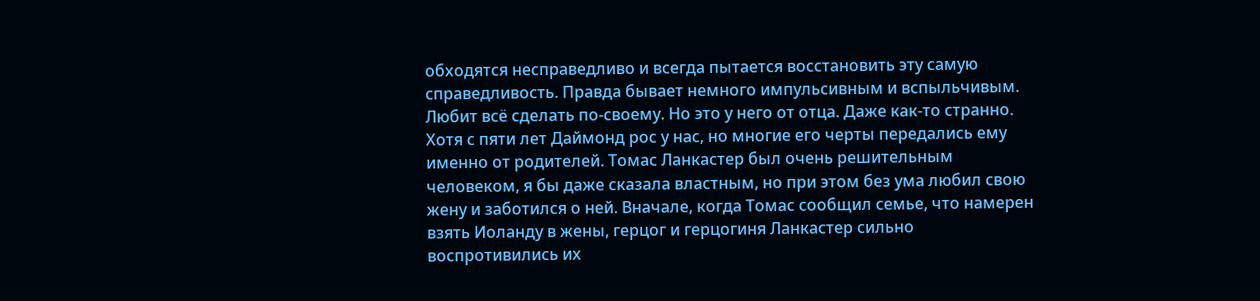обходятся несправедливо и всегда пытается восстановить эту самую справедливость. Правда бывает немного импульсивным и вспыльчивым. Любит всё сделать по-своему. Но это у него от отца. Даже как-то странно. Хотя с пяти лет Даймонд рос у нас, но многие его черты передались ему именно от родителей. Томас Ланкастер был очень решительным человеком, я бы даже сказала властным, но при этом без ума любил свою жену и заботился о ней. Вначале, когда Томас сообщил семье, что намерен взять Иоланду в жены, герцог и герцогиня Ланкастер сильно воспротивились их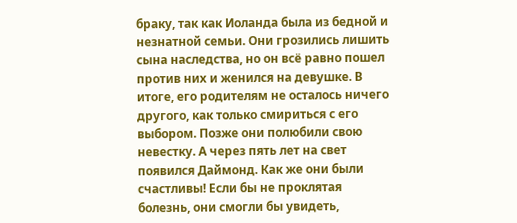браку, так как Иоланда была из бедной и незнатной семьи. Они грозились лишить сына наследства, но он всё равно пошел против них и женился на девушке. В итоге, его родителям не осталось ничего другого, как только смириться с его выбором. Позже они полюбили свою невестку. А через пять лет на свет появился Даймонд. Как же они были счастливы! Если бы не проклятая болезнь, они смогли бы увидеть,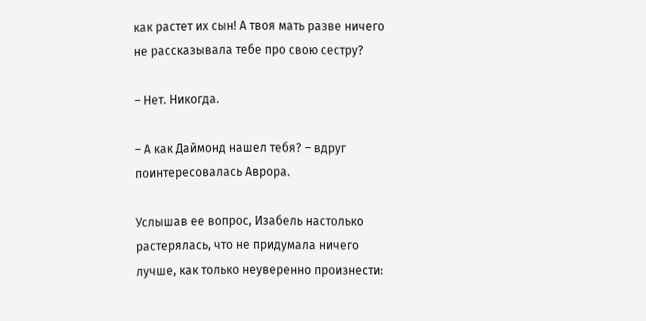как растет их сын! А твоя мать разве ничего не рассказывала тебе про свою сестру?

– Нет. Никогда.

– А как Даймонд нашел тебя? – вдруг поинтересовалась Аврора.

Услышав ее вопрос, Изабель настолько растерялась, что не придумала ничего лучше, как только неуверенно произнести: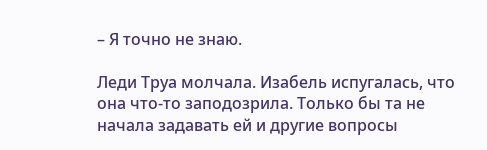– Я точно не знаю.

Леди Труа молчала. Изабель испугалась, что она что-то заподозрила. Только бы та не начала задавать ей и другие вопросы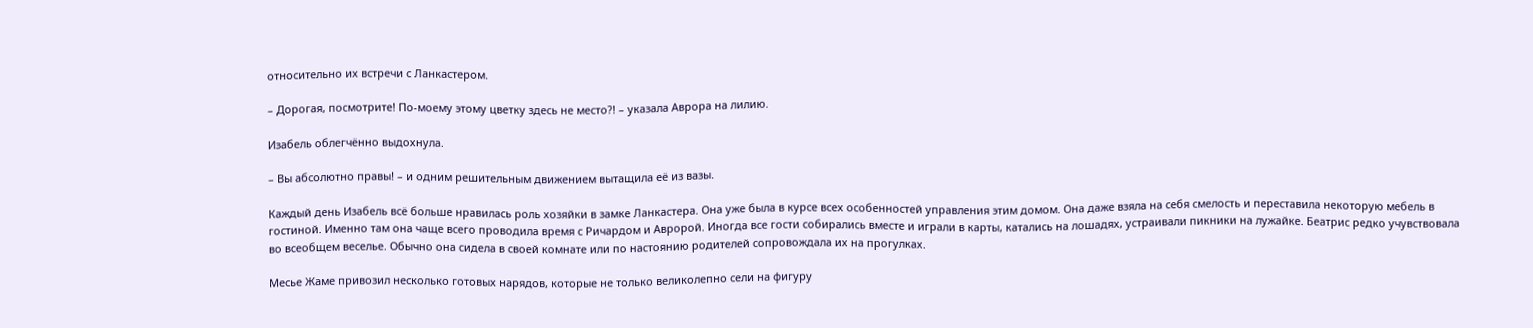относительно их встречи с Ланкастером.

– Дорогая, посмотрите! По-моему этому цветку здесь не место?! – указала Аврора на лилию.

Изабель облегчённо выдохнула.

– Вы абсолютно правы! – и одним решительным движением вытащила её из вазы.

Каждый день Изабель всё больше нравилась роль хозяйки в замке Ланкастера. Она уже была в курсе всех особенностей управления этим домом. Она даже взяла на себя смелость и переставила некоторую мебель в гостиной. Именно там она чаще всего проводила время с Ричардом и Авророй. Иногда все гости собирались вместе и играли в карты, катались на лошадях, устраивали пикники на лужайке. Беатрис редко учувствовала во всеобщем веселье. Обычно она сидела в своей комнате или по настоянию родителей сопровождала их на прогулках.

Месье Жаме привозил несколько готовых нарядов, которые не только великолепно сели на фигуру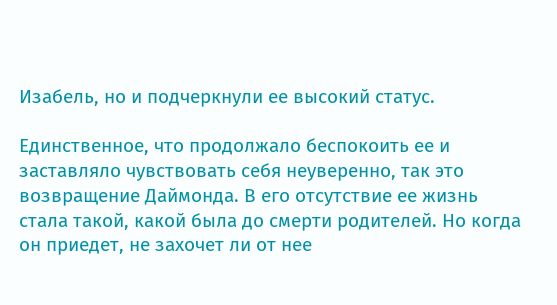Изабель, но и подчеркнули ее высокий статус.

Единственное, что продолжало беспокоить ее и заставляло чувствовать себя неуверенно, так это возвращение Даймонда. В его отсутствие ее жизнь стала такой, какой была до смерти родителей. Но когда он приедет, не захочет ли от нее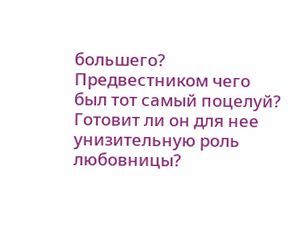большего? Предвестником чего был тот самый поцелуй? Готовит ли он для нее унизительную роль любовницы?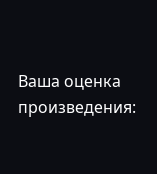Ваша оценка произведения: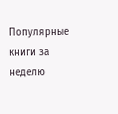Популярные книги за неделю